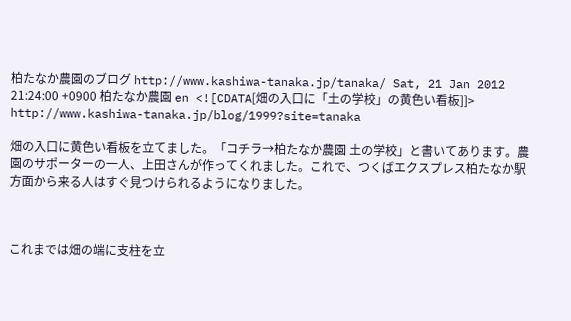柏たなか農園のブログ http://www.kashiwa-tanaka.jp/tanaka/ Sat, 21 Jan 2012 21:24:00 +0900 柏たなか農園 en <![CDATA[畑の入口に「土の学校」の黄色い看板]]> http://www.kashiwa-tanaka.jp/blog/1999?site=tanaka

畑の入口に黄色い看板を立てました。「コチラ→柏たなか農園 土の学校」と書いてあります。農園のサポーターの一人、上田さんが作ってくれました。これで、つくばエクスプレス柏たなか駅方面から来る人はすぐ見つけられるようになりました。



これまでは畑の端に支柱を立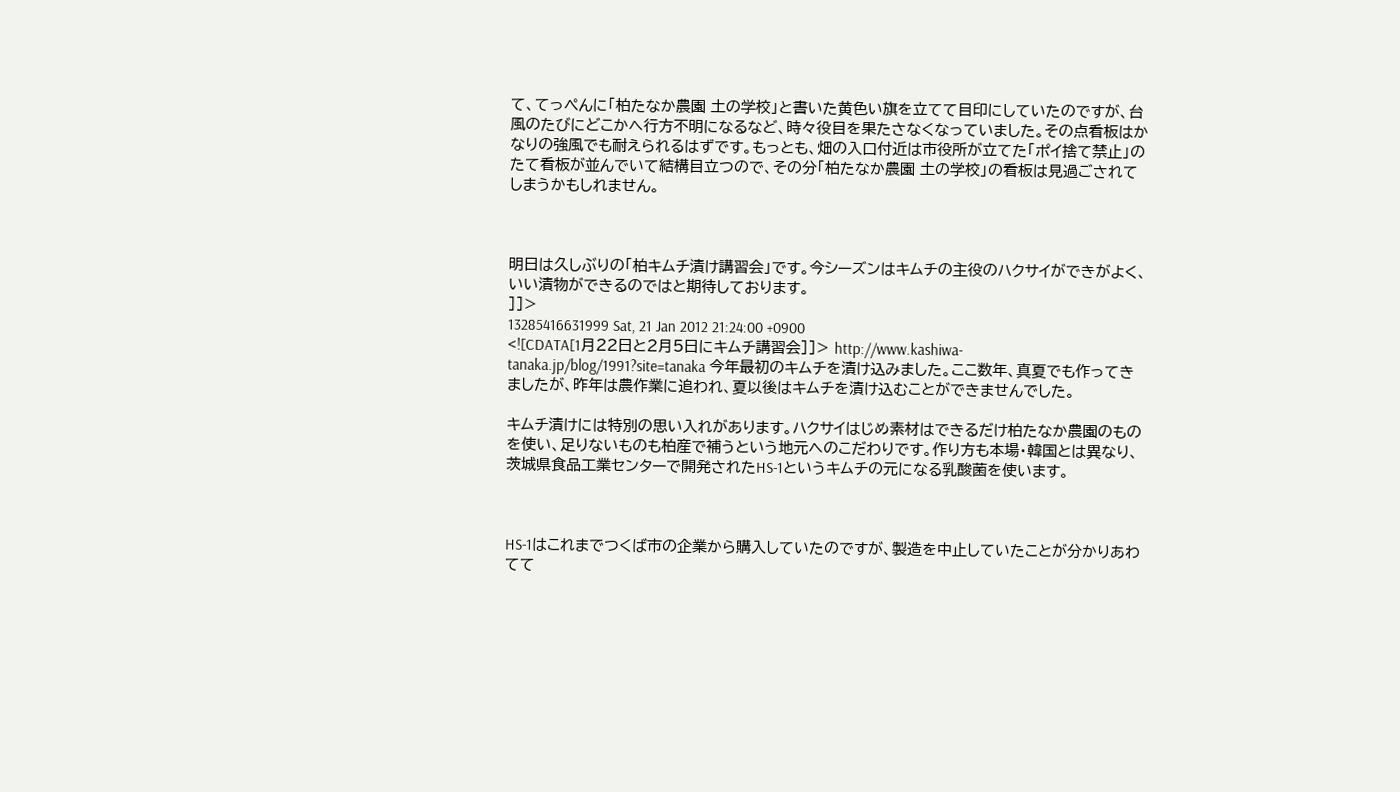て、てっぺんに「柏たなか農園 土の学校」と書いた黄色い旗を立てて目印にしていたのですが、台風のたびにどこかへ行方不明になるなど、時々役目を果たさなくなっていました。その点看板はかなりの強風でも耐えられるはずです。もっとも、畑の入口付近は市役所が立てた「ポイ捨て禁止」のたて看板が並んでいて結構目立つので、その分「柏たなか農園 土の学校」の看板は見過ごされてしまうかもしれません。



明日は久しぶりの「柏キムチ漬け講習会」です。今シーズンはキムチの主役のハクサイができがよく、いい漬物ができるのではと期待しております。
]]>
13285416631999 Sat, 21 Jan 2012 21:24:00 +0900
<![CDATA[1月22日と2月5日にキムチ講習会]]> http://www.kashiwa-tanaka.jp/blog/1991?site=tanaka 今年最初のキムチを漬け込みました。ここ数年、真夏でも作ってきましたが、昨年は農作業に追われ、夏以後はキムチを漬け込むことができませんでした。

キムチ漬けには特別の思い入れがあります。ハクサイはじめ素材はできるだけ柏たなか農園のものを使い、足りないものも柏産で補うという地元へのこだわりです。作り方も本場・韓国とは異なり、茨城県食品工業センターで開発されたHS-1というキムチの元になる乳酸菌を使います。



HS-1はこれまでつくば市の企業から購入していたのですが、製造を中止していたことが分かりあわてて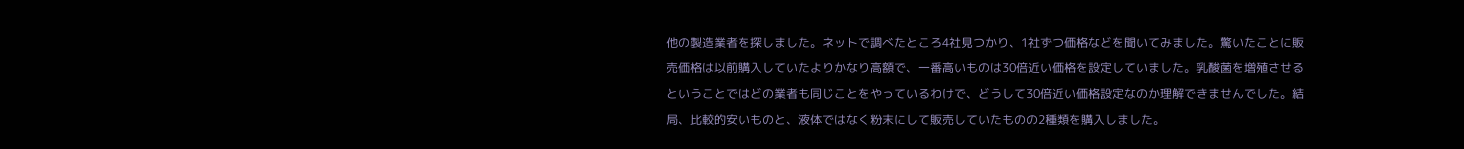他の製造業者を探しました。ネットで調べたところ4社見つかり、1社ずつ価格などを聞いてみました。驚いたことに販売価格は以前購入していたよりかなり高額で、一番高いものは30倍近い価格を設定していました。乳酸菌を増殖させるということではどの業者も同じことをやっているわけで、どうして30倍近い価格設定なのか理解できませんでした。結局、比較的安いものと、液体ではなく粉末にして販売していたものの2種類を購入しました。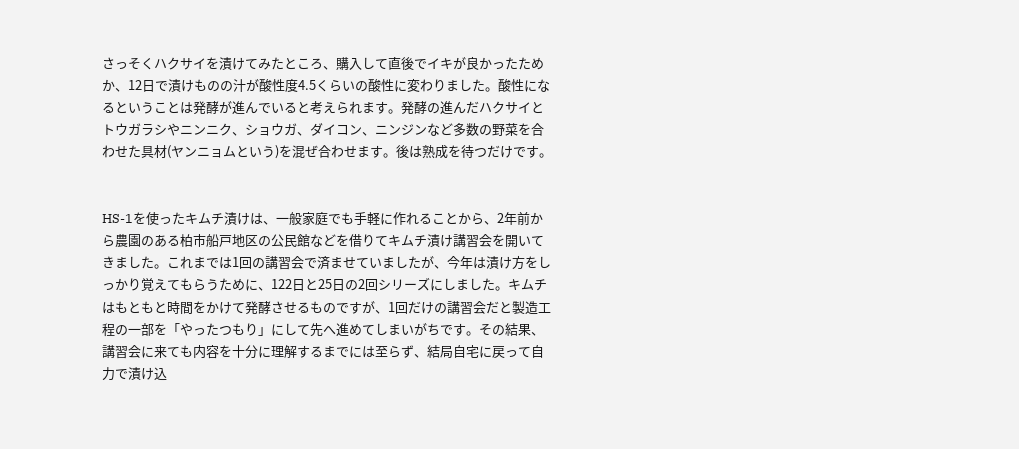さっそくハクサイを漬けてみたところ、購入して直後でイキが良かったためか、12日で漬けものの汁が酸性度4.5くらいの酸性に変わりました。酸性になるということは発酵が進んでいると考えられます。発酵の進んだハクサイとトウガラシやニンニク、ショウガ、ダイコン、ニンジンなど多数の野菜を合わせた具材(ヤンニョムという)を混ぜ合わせます。後は熟成を待つだけです。


HS-1を使ったキムチ漬けは、一般家庭でも手軽に作れることから、2年前から農園のある柏市船戸地区の公民館などを借りてキムチ漬け講習会を開いてきました。これまでは1回の講習会で済ませていましたが、今年は漬け方をしっかり覚えてもらうために、122日と25日の2回シリーズにしました。キムチはもともと時間をかけて発酵させるものですが、1回だけの講習会だと製造工程の一部を「やったつもり」にして先へ進めてしまいがちです。その結果、講習会に来ても内容を十分に理解するまでには至らず、結局自宅に戻って自力で漬け込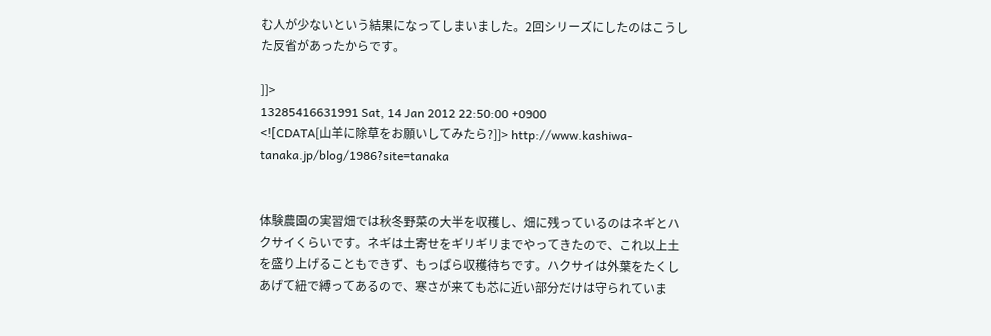む人が少ないという結果になってしまいました。2回シリーズにしたのはこうした反省があったからです。

]]>
13285416631991 Sat, 14 Jan 2012 22:50:00 +0900
<![CDATA[山羊に除草をお願いしてみたら?]]> http://www.kashiwa-tanaka.jp/blog/1986?site=tanaka


体験農園の実習畑では秋冬野菜の大半を収穫し、畑に残っているのはネギとハクサイくらいです。ネギは土寄せをギリギリまでやってきたので、これ以上土を盛り上げることもできず、もっぱら収穫待ちです。ハクサイは外葉をたくしあげて紐で縛ってあるので、寒さが来ても芯に近い部分だけは守られていま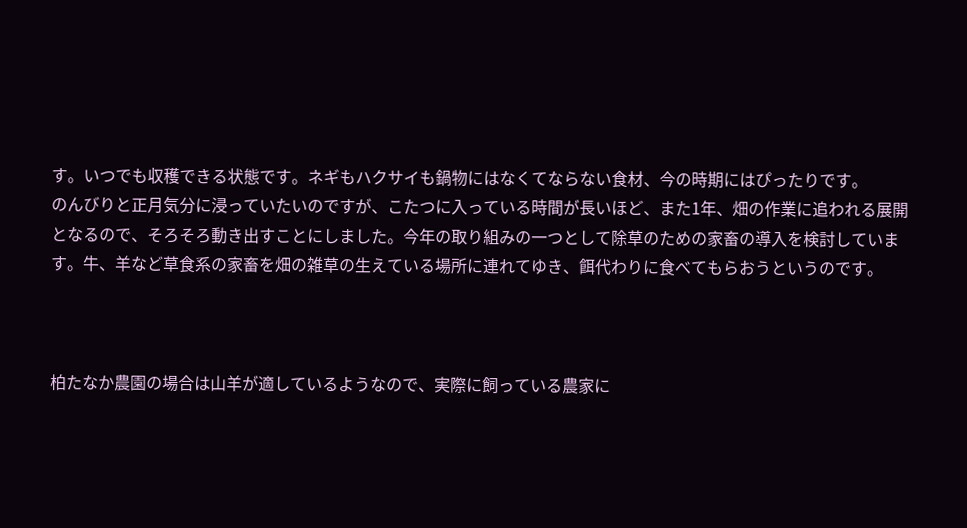す。いつでも収穫できる状態です。ネギもハクサイも鍋物にはなくてならない食材、今の時期にはぴったりです。
のんびりと正月気分に浸っていたいのですが、こたつに入っている時間が長いほど、また1年、畑の作業に追われる展開となるので、そろそろ動き出すことにしました。今年の取り組みの一つとして除草のための家畜の導入を検討しています。牛、羊など草食系の家畜を畑の雑草の生えている場所に連れてゆき、餌代わりに食べてもらおうというのです。



柏たなか農園の場合は山羊が適しているようなので、実際に飼っている農家に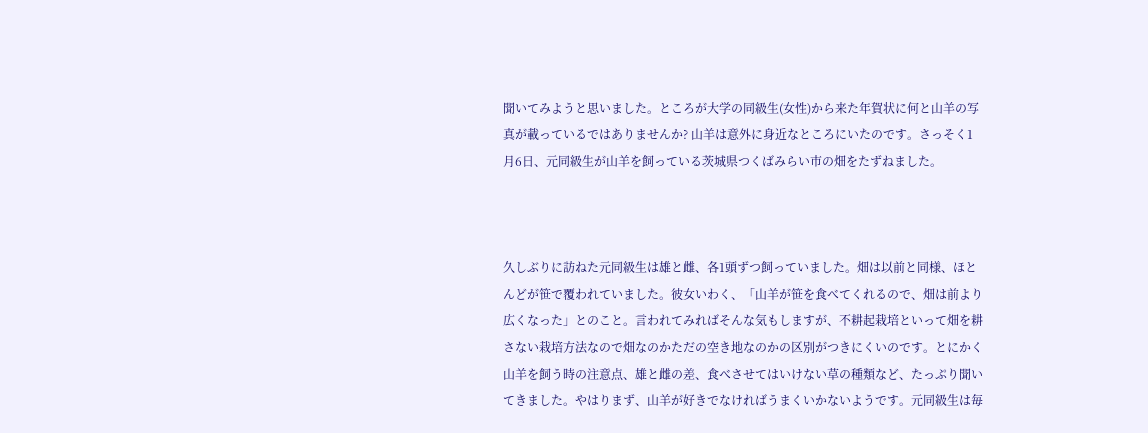聞いてみようと思いました。ところが大学の同級生(女性)から来た年賀状に何と山羊の写真が載っているではありませんか? 山羊は意外に身近なところにいたのです。さっそく1月6日、元同級生が山羊を飼っている茨城県つくばみらい市の畑をたずねました。



久しぶりに訪ねた元同級生は雄と雌、各1頭ずつ飼っていました。畑は以前と同様、ほとんどが笹で覆われていました。彼女いわく、「山羊が笹を食べてくれるので、畑は前より広くなった」とのこと。言われてみればそんな気もしますが、不耕起栽培といって畑を耕さない栽培方法なので畑なのかただの空き地なのかの区別がつきにくいのです。とにかく山羊を飼う時の注意点、雄と雌の差、食べさせてはいけない草の種類など、たっぷり聞いてきました。やはりまず、山羊が好きでなければうまくいかないようです。元同級生は毎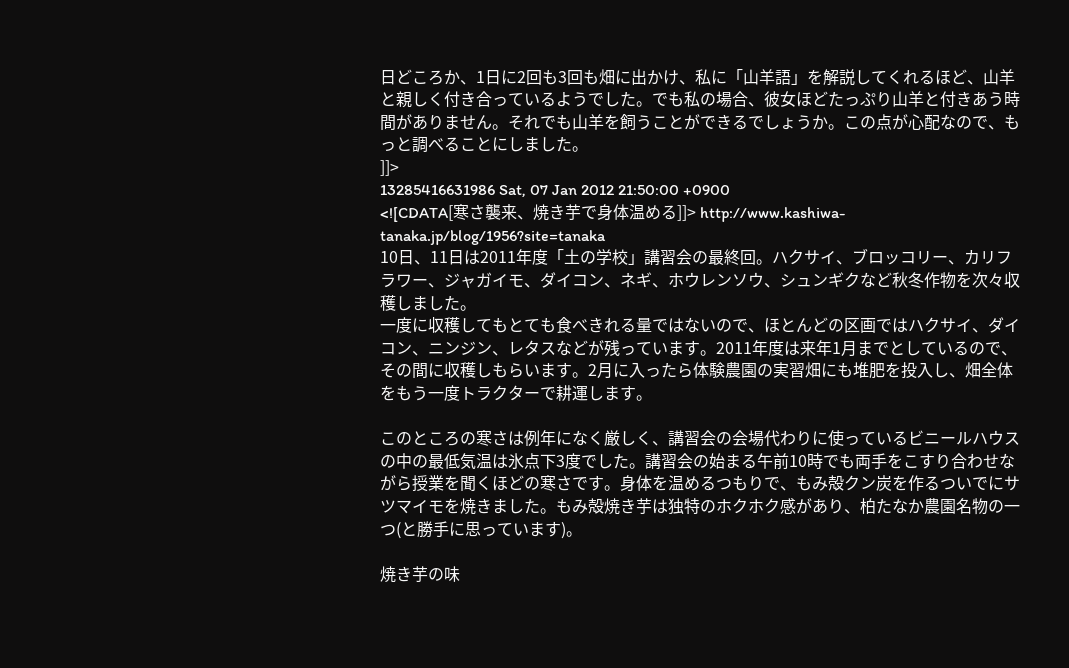日どころか、1日に2回も3回も畑に出かけ、私に「山羊語」を解説してくれるほど、山羊と親しく付き合っているようでした。でも私の場合、彼女ほどたっぷり山羊と付きあう時間がありません。それでも山羊を飼うことができるでしょうか。この点が心配なので、もっと調べることにしました。
]]>
13285416631986 Sat, 07 Jan 2012 21:50:00 +0900
<![CDATA[寒さ襲来、焼き芋で身体温める]]> http://www.kashiwa-tanaka.jp/blog/1956?site=tanaka
10日、11日は2011年度「土の学校」講習会の最終回。ハクサイ、ブロッコリー、カリフラワー、ジャガイモ、ダイコン、ネギ、ホウレンソウ、シュンギクなど秋冬作物を次々収穫しました。
一度に収穫してもとても食べきれる量ではないので、ほとんどの区画ではハクサイ、ダイコン、ニンジン、レタスなどが残っています。2011年度は来年1月までとしているので、その間に収穫しもらいます。2月に入ったら体験農園の実習畑にも堆肥を投入し、畑全体をもう一度トラクターで耕運します。

このところの寒さは例年になく厳しく、講習会の会場代わりに使っているビニールハウスの中の最低気温は氷点下3度でした。講習会の始まる午前10時でも両手をこすり合わせながら授業を聞くほどの寒さです。身体を温めるつもりで、もみ殻クン炭を作るついでにサツマイモを焼きました。もみ殻焼き芋は独特のホクホク感があり、柏たなか農園名物の一つ(と勝手に思っています)。

焼き芋の味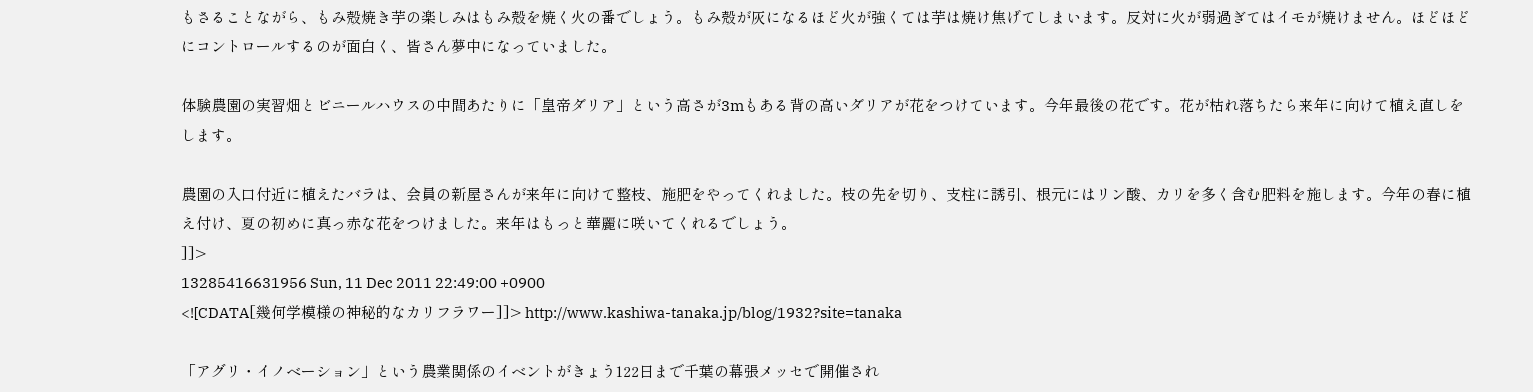もさることながら、もみ殻焼き芋の楽しみはもみ殻を焼く火の番でしょう。もみ殻が灰になるほど火が強くては芋は焼け焦げてしまいます。反対に火が弱過ぎてはイモが焼けません。ほどほどにコントロールするのが面白く、皆さん夢中になっていました。

体験農園の実習畑とビニールハウスの中間あたりに「皇帝ダリア」という高さが3mもある背の高いダリアが花をつけています。今年最後の花です。花が枯れ落ちたら来年に向けて植え直しをします。

農園の入口付近に植えたバラは、会員の新屋さんが来年に向けて整枝、施肥をやってくれました。枝の先を切り、支柱に誘引、根元にはリン酸、カリを多く含む肥料を施します。今年の春に植え付け、夏の初めに真っ赤な花をつけました。来年はもっと華麗に咲いてくれるでしょう。
]]>
13285416631956 Sun, 11 Dec 2011 22:49:00 +0900
<![CDATA[幾何学模様の神秘的なカリフラワー]]> http://www.kashiwa-tanaka.jp/blog/1932?site=tanaka

「アグリ・イノベーション」という農業関係のイベントがきょう122日まで千葉の幕張メッセで開催され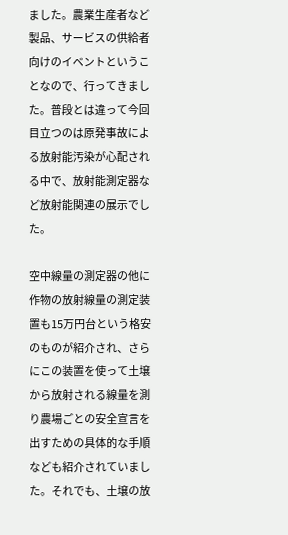ました。農業生産者など製品、サービスの供給者向けのイベントということなので、行ってきました。普段とは違って今回目立つのは原発事故による放射能汚染が心配される中で、放射能測定器など放射能関連の展示でした。

空中線量の測定器の他に作物の放射線量の測定装置も15万円台という格安のものが紹介され、さらにこの装置を使って土壌から放射される線量を測り農場ごとの安全宣言を出すための具体的な手順なども紹介されていました。それでも、土壌の放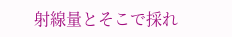射線量とそこで採れ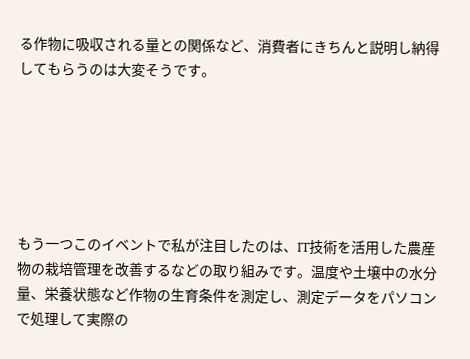る作物に吸収される量との関係など、消費者にきちんと説明し納得してもらうのは大変そうです。






もう一つこのイベントで私が注目したのは、IT技術を活用した農産物の栽培管理を改善するなどの取り組みです。温度や土壌中の水分量、栄養状態など作物の生育条件を測定し、測定データをパソコンで処理して実際の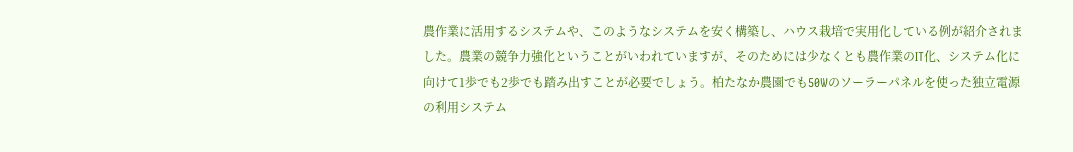農作業に活用するシステムや、このようなシステムを安く構築し、ハウス栽培で実用化している例が紹介されました。農業の競争力強化ということがいわれていますが、そのためには少なくとも農作業のIT化、システム化に向けて1歩でも2歩でも踏み出すことが必要でしょう。柏たなか農園でも50Wのソーラーパネルを使った独立電源の利用システム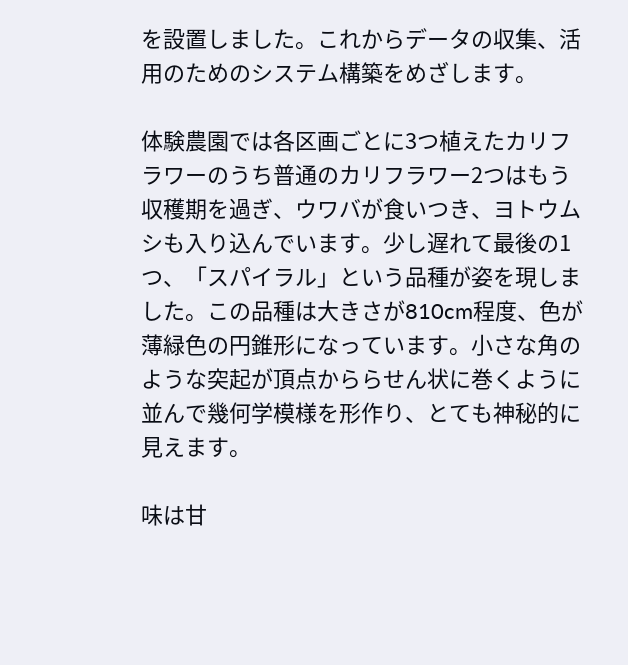を設置しました。これからデータの収集、活用のためのシステム構築をめざします。

体験農園では各区画ごとに3つ植えたカリフラワーのうち普通のカリフラワー2つはもう収穫期を過ぎ、ウワバが食いつき、ヨトウムシも入り込んでいます。少し遅れて最後の1つ、「スパイラル」という品種が姿を現しました。この品種は大きさが810cm程度、色が薄緑色の円錐形になっています。小さな角のような突起が頂点かららせん状に巻くように並んで幾何学模様を形作り、とても神秘的に見えます。

味は甘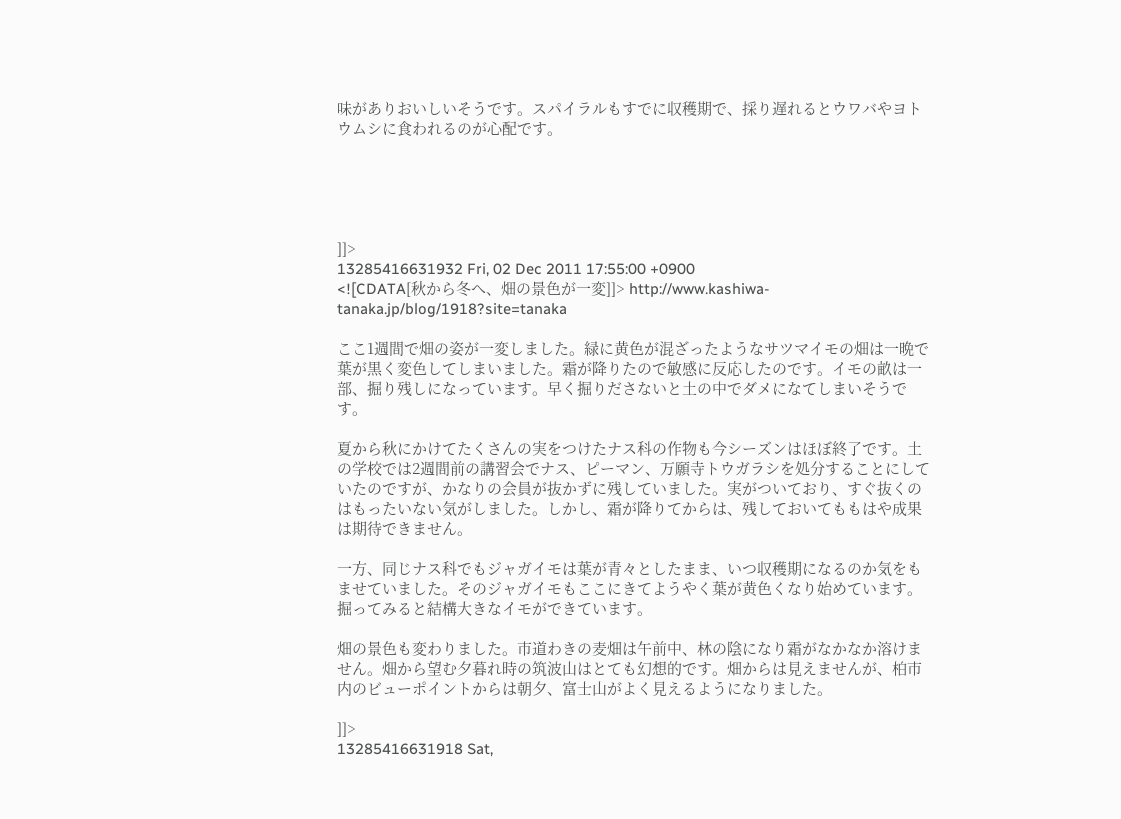味がありおいしいそうです。スパイラルもすでに収穫期で、採り遅れるとウワバやヨトウムシに食われるのが心配です。





]]>
13285416631932 Fri, 02 Dec 2011 17:55:00 +0900
<![CDATA[秋から冬へ、畑の景色が一変]]> http://www.kashiwa-tanaka.jp/blog/1918?site=tanaka

ここ1週間で畑の姿が一変しました。緑に黄色が混ざったようなサツマイモの畑は一晩で葉が黒く変色してしまいました。霜が降りたので敏感に反応したのです。イモの畝は一部、掘り残しになっています。早く掘りださないと土の中でダメになてしまいそうです。

夏から秋にかけてたくさんの実をつけたナス科の作物も今シーズンはほぼ終了です。土の学校では2週間前の講習会でナス、ピーマン、万願寺トウガラシを処分することにしていたのですが、かなりの会員が抜かずに残していました。実がついており、すぐ抜くのはもったいない気がしました。しかし、霜が降りてからは、残しておいてももはや成果は期待できません。

一方、同じナス科でもジャガイモは葉が青々としたまま、いつ収穫期になるのか気をもませていました。そのジャガイモもここにきてようやく葉が黄色くなり始めています。掘ってみると結構大きなイモができています。

畑の景色も変わりました。市道わきの麦畑は午前中、林の陰になり霜がなかなか溶けません。畑から望む夕暮れ時の筑波山はとても幻想的です。畑からは見えませんが、柏市内のビューポイントからは朝夕、富士山がよく見えるようになりました。

]]>
13285416631918 Sat,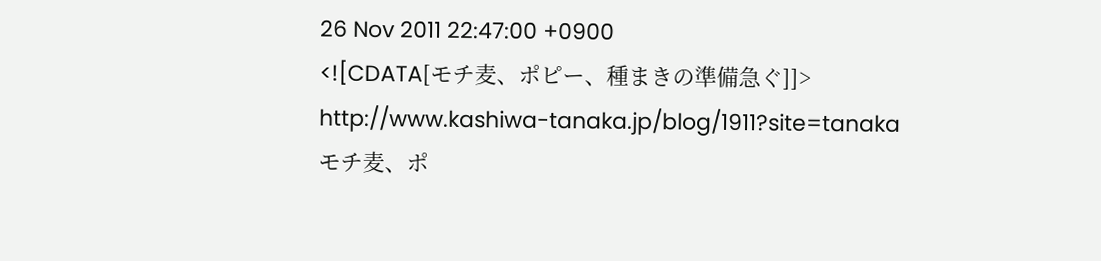26 Nov 2011 22:47:00 +0900
<![CDATA[モチ麦、ポピー、種まきの準備急ぐ]]> http://www.kashiwa-tanaka.jp/blog/1911?site=tanaka
モチ麦、ポ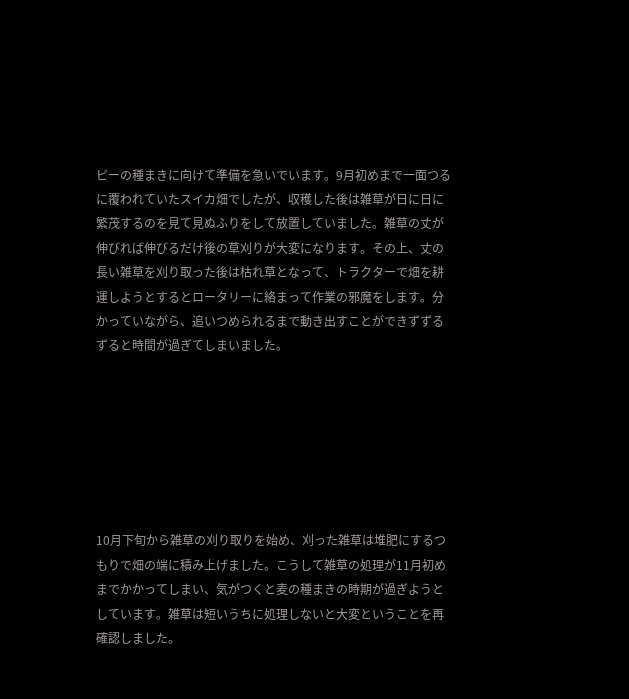ピーの種まきに向けて準備を急いでいます。9月初めまで一面つるに覆われていたスイカ畑でしたが、収穫した後は雑草が日に日に繁茂するのを見て見ぬふりをして放置していました。雑草の丈が伸びれば伸びるだけ後の草刈りが大変になります。その上、丈の長い雑草を刈り取った後は枯れ草となって、トラクターで畑を耕運しようとするとロータリーに絡まって作業の邪魔をします。分かっていながら、追いつめられるまで動き出すことができずずるずると時間が過ぎてしまいました。







10月下旬から雑草の刈り取りを始め、刈った雑草は堆肥にするつもりで畑の端に積み上げました。こうして雑草の処理が11月初めまでかかってしまい、気がつくと麦の種まきの時期が過ぎようとしています。雑草は短いうちに処理しないと大変ということを再確認しました。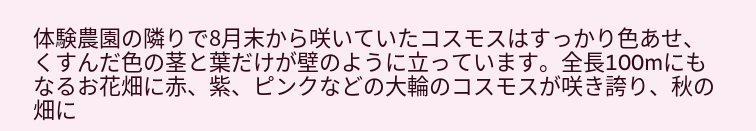体験農園の隣りで8月末から咲いていたコスモスはすっかり色あせ、くすんだ色の茎と葉だけが壁のように立っています。全長100mにもなるお花畑に赤、紫、ピンクなどの大輪のコスモスが咲き誇り、秋の畑に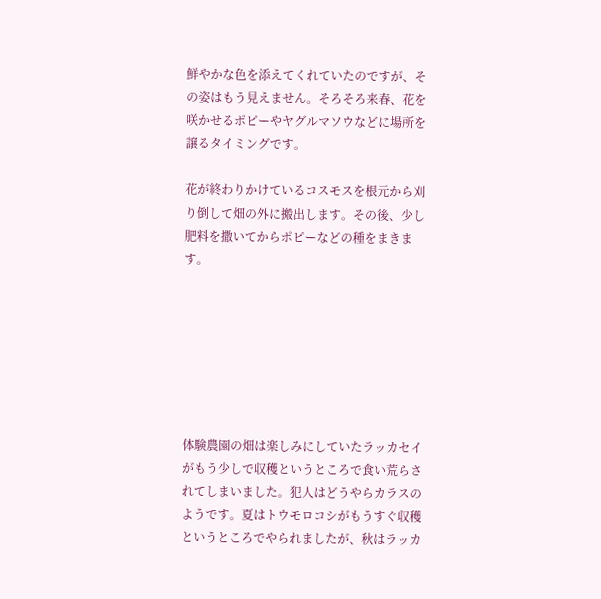鮮やかな色を添えてくれていたのですが、その姿はもう見えません。そろそろ来春、花を咲かせるポピーやヤグルマソウなどに場所を譲るタイミングです。

花が終わりかけているコスモスを根元から刈り倒して畑の外に搬出します。その後、少し肥料を撒いてからポピーなどの種をまきます。







体験農園の畑は楽しみにしていたラッカセイがもう少しで収穫というところで食い荒らされてしまいました。犯人はどうやらカラスのようです。夏はトウモロコシがもうすぐ収穫というところでやられましたが、秋はラッカ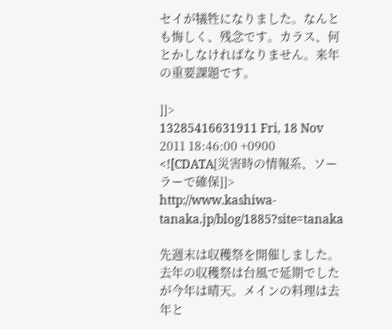セイが犠牲になりました。なんとも悔しく、残念です。カラス、何とかしなければなりません。来年の重要課題です。

]]>
13285416631911 Fri, 18 Nov 2011 18:46:00 +0900
<![CDATA[災害時の情報系、ソーラーで確保]]> http://www.kashiwa-tanaka.jp/blog/1885?site=tanaka

先週末は収穫祭を開催しました。去年の収穫祭は台風で延期でしたが今年は晴天。メインの料理は去年と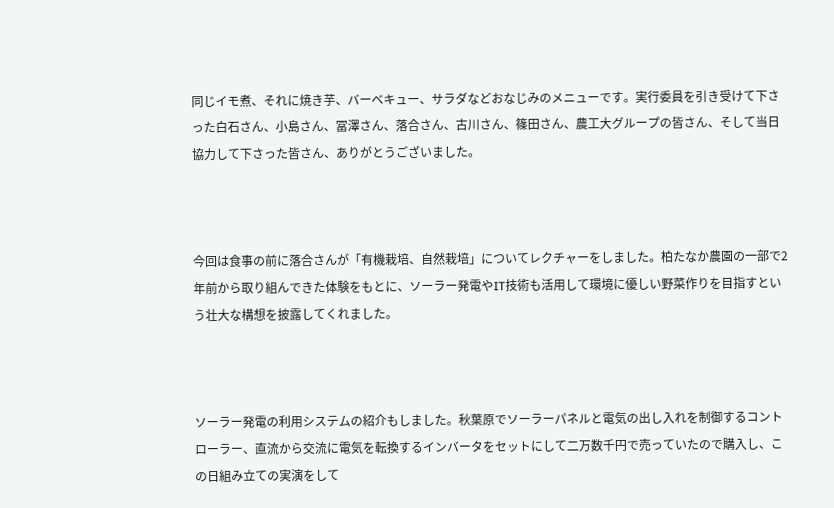同じイモ煮、それに焼き芋、バーベキュー、サラダなどおなじみのメニューです。実行委員を引き受けて下さった白石さん、小島さん、冨澤さん、落合さん、古川さん、篠田さん、農工大グループの皆さん、そして当日協力して下さった皆さん、ありがとうございました。



今回は食事の前に落合さんが「有機栽培、自然栽培」についてレクチャーをしました。柏たなか農園の一部で2年前から取り組んできた体験をもとに、ソーラー発電やIT技術も活用して環境に優しい野菜作りを目指すという壮大な構想を披露してくれました。



ソーラー発電の利用システムの紹介もしました。秋葉原でソーラーパネルと電気の出し入れを制御するコントローラー、直流から交流に電気を転換するインバータをセットにして二万数千円で売っていたので購入し、この日組み立ての実演をして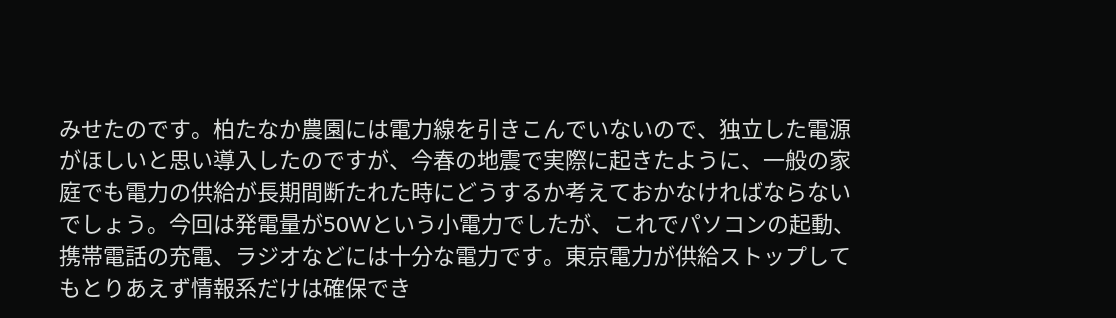みせたのです。柏たなか農園には電力線を引きこんでいないので、独立した電源がほしいと思い導入したのですが、今春の地震で実際に起きたように、一般の家庭でも電力の供給が長期間断たれた時にどうするか考えておかなければならないでしょう。今回は発電量が50Wという小電力でしたが、これでパソコンの起動、携帯電話の充電、ラジオなどには十分な電力です。東京電力が供給ストップしてもとりあえず情報系だけは確保でき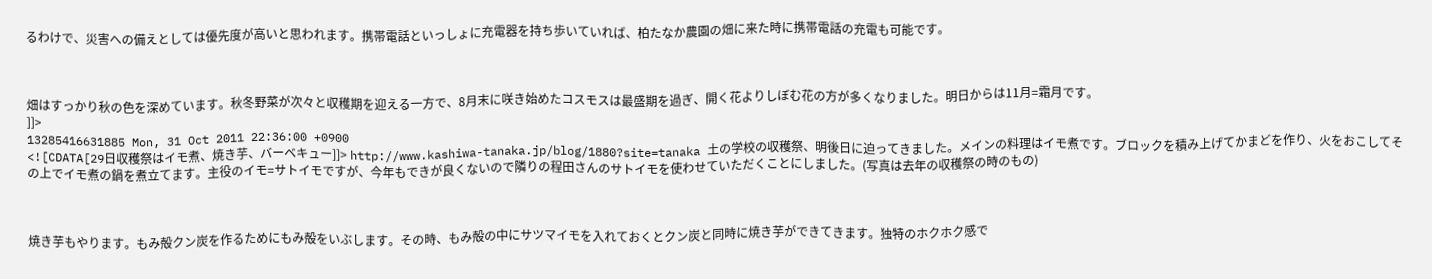るわけで、災害への備えとしては優先度が高いと思われます。携帯電話といっしょに充電器を持ち歩いていれば、柏たなか農園の畑に来た時に携帯電話の充電も可能です。



畑はすっかり秋の色を深めています。秋冬野菜が次々と収穫期を迎える一方で、8月末に咲き始めたコスモスは最盛期を過ぎ、開く花よりしぼむ花の方が多くなりました。明日からは11月=霜月です。
]]>
13285416631885 Mon, 31 Oct 2011 22:36:00 +0900
<![CDATA[29日収穫祭はイモ煮、焼き芋、バーベキュー]]> http://www.kashiwa-tanaka.jp/blog/1880?site=tanaka 土の学校の収穫祭、明後日に迫ってきました。メインの料理はイモ煮です。ブロックを積み上げてかまどを作り、火をおこしてその上でイモ煮の鍋を煮立てます。主役のイモ=サトイモですが、今年もできが良くないので隣りの程田さんのサトイモを使わせていただくことにしました。(写真は去年の収穫祭の時のもの)



焼き芋もやります。もみ殻クン炭を作るためにもみ殻をいぶします。その時、もみ殻の中にサツマイモを入れておくとクン炭と同時に焼き芋ができてきます。独特のホクホク感で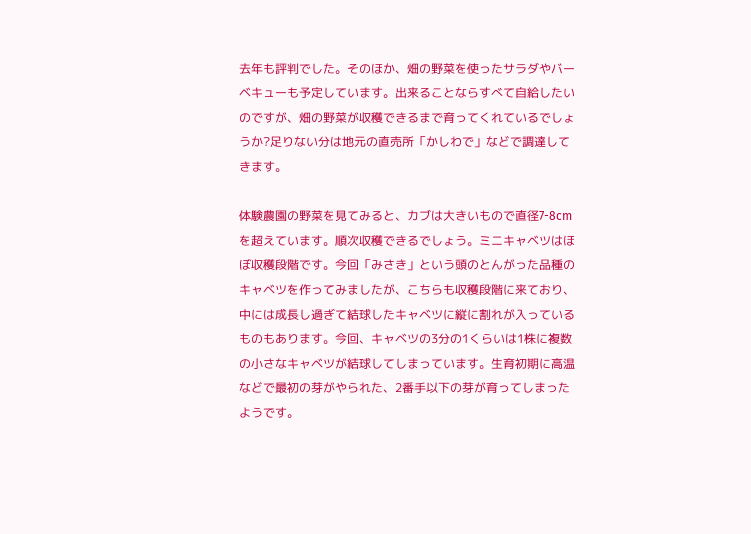去年も評判でした。そのほか、畑の野菜を使ったサラダやバーベキューも予定しています。出来ることならすべて自給したいのですが、畑の野菜が収穫できるまで育ってくれているでしょうか?足りない分は地元の直売所「かしわで」などで調達してきます。

体験農園の野菜を見てみると、カブは大きいもので直径7-8cmを超えています。順次収穫できるでしょう。ミニキャベツはほぼ収穫段階です。今回「みさき」という頭のとんがった品種のキャベツを作ってみましたが、こちらも収穫段階に来ており、中には成長し過ぎて結球したキャベツに縦に割れが入っているものもあります。今回、キャベツの3分の1くらいは1株に複数の小さなキャベツが結球してしまっています。生育初期に高温などで最初の芽がやられた、2番手以下の芽が育ってしまったようです。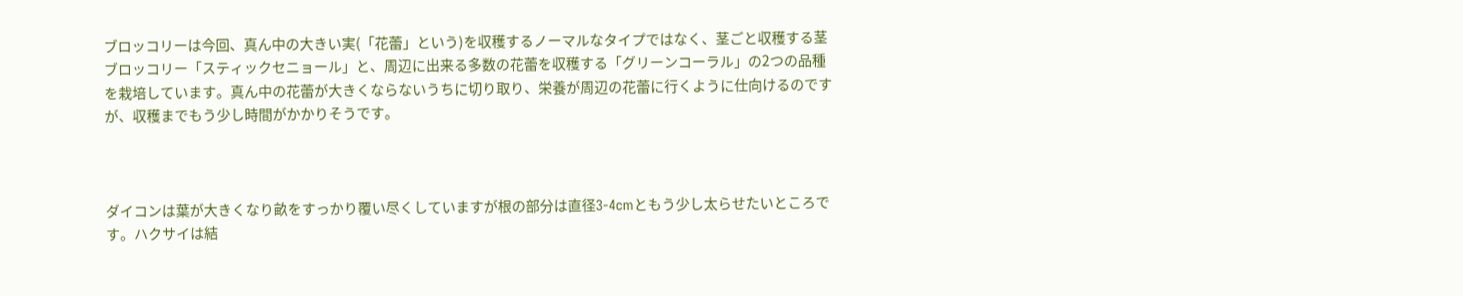ブロッコリーは今回、真ん中の大きい実(「花蕾」という)を収穫するノーマルなタイプではなく、茎ごと収穫する茎ブロッコリー「スティックセニョール」と、周辺に出来る多数の花蕾を収穫する「グリーンコーラル」の2つの品種を栽培しています。真ん中の花蕾が大きくならないうちに切り取り、栄養が周辺の花蕾に行くように仕向けるのですが、収穫までもう少し時間がかかりそうです。



ダイコンは葉が大きくなり畝をすっかり覆い尽くしていますが根の部分は直径3-4cmともう少し太らせたいところです。ハクサイは結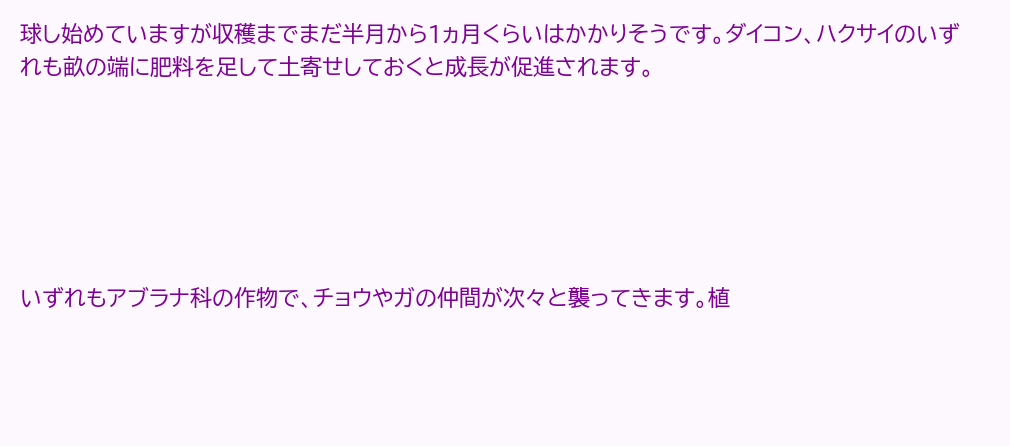球し始めていますが収穫までまだ半月から1ヵ月くらいはかかりそうです。ダイコン、ハクサイのいずれも畝の端に肥料を足して土寄せしておくと成長が促進されます。






いずれもアブラナ科の作物で、チョウやガの仲間が次々と襲ってきます。植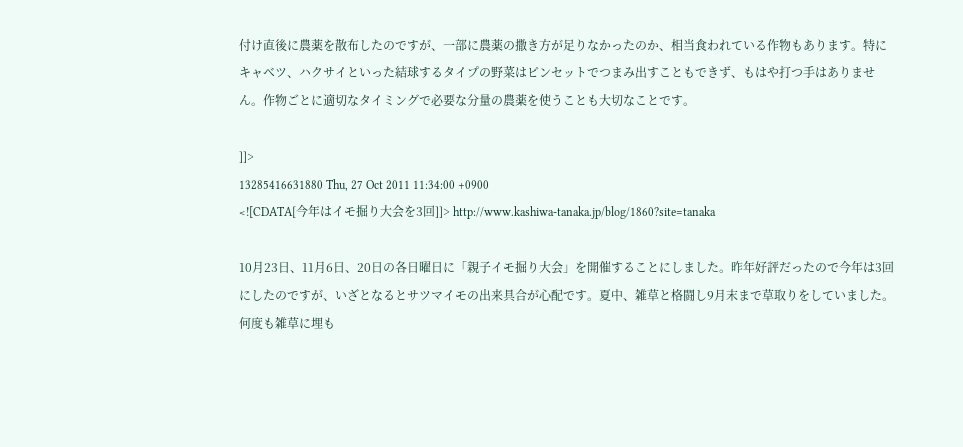付け直後に農薬を散布したのですが、一部に農薬の撒き方が足りなかったのか、相当食われている作物もあります。特にキャベツ、ハクサイといった結球するタイプの野菜はピンセットでつまみ出すこともできず、もはや打つ手はありません。作物ごとに適切なタイミングで必要な分量の農薬を使うことも大切なことです。

]]>
13285416631880 Thu, 27 Oct 2011 11:34:00 +0900
<![CDATA[今年はイモ掘り大会を3回]]> http://www.kashiwa-tanaka.jp/blog/1860?site=tanaka

10月23日、11月6日、20日の各日曜日に「親子イモ掘り大会」を開催することにしました。昨年好評だったので今年は3回にしたのですが、いざとなるとサツマイモの出来具合が心配です。夏中、雑草と格闘し9月末まで草取りをしていました。何度も雑草に埋も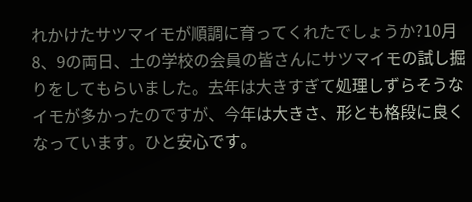れかけたサツマイモが順調に育ってくれたでしょうか?10月8、9の両日、土の学校の会員の皆さんにサツマイモの試し掘りをしてもらいました。去年は大きすぎて処理しずらそうなイモが多かったのですが、今年は大きさ、形とも格段に良くなっています。ひと安心です。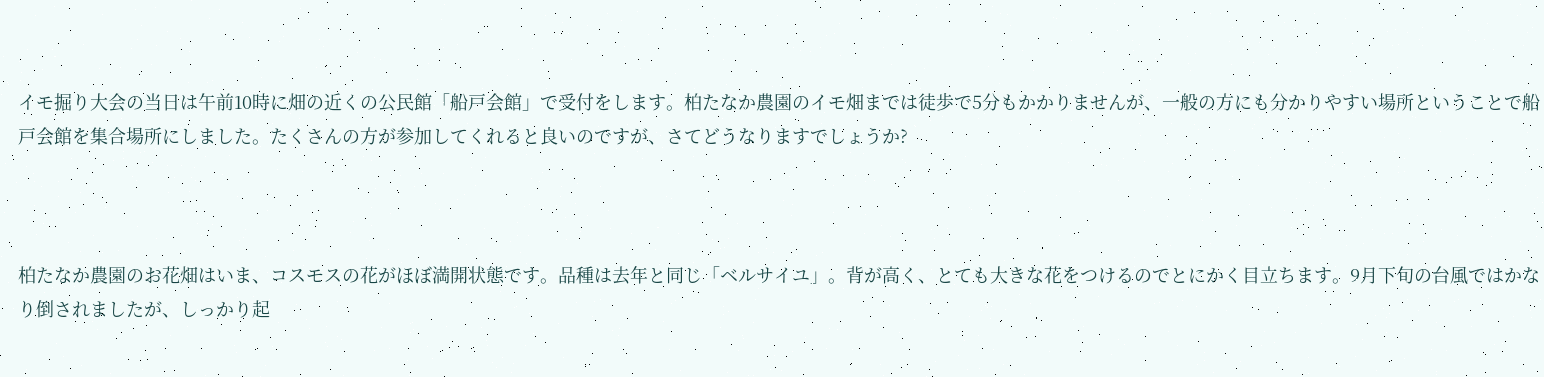イモ掘り大会の当日は午前10時に畑の近くの公民館「船戸会館」で受付をします。柏たなか農園のイモ畑までは徒歩で5分もかかりませんが、一般の方にも分かりやすい場所ということで船戸会館を集合場所にしました。たくさんの方が参加してくれると良いのですが、さてどうなりますでしょうか?



柏たなか農園のお花畑はいま、コスモスの花がほぼ満開状態です。品種は去年と同じ「ベルサイユ」。背が高く、とても大きな花をつけるのでとにかく目立ちます。9月下旬の台風ではかなり倒されましたが、しっかり起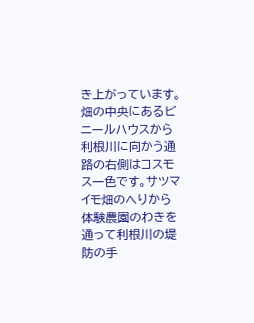き上がっています。畑の中央にあるビニールハウスから利根川に向かう通路の右側はコスモス一色です。サツマイモ畑のへりから体験農園のわきを通って利根川の堤防の手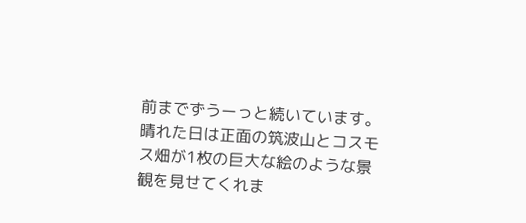前までずうーっと続いています。晴れた日は正面の筑波山とコスモス畑が1枚の巨大な絵のような景観を見せてくれま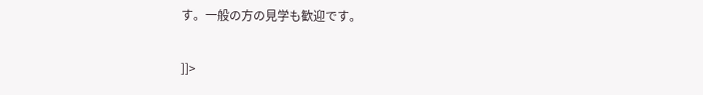す。一般の方の見学も歓迎です。

]]>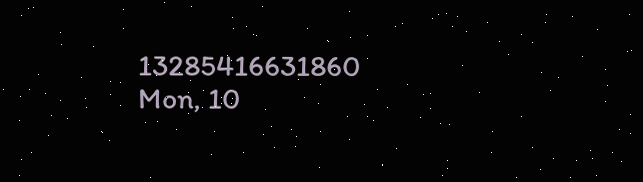13285416631860 Mon, 10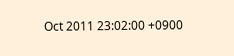Oct 2011 23:02:00 +0900